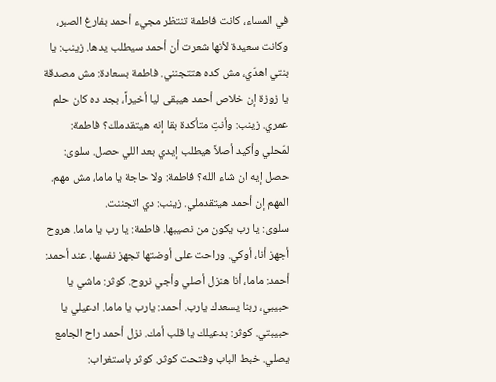في المساء، كانت فاطمة تنتظر مجيء أحمد بفارغ الصبر، وكانت سعيدة لأنها شعرت أن أحمد سيطلب يدها. زينب: يا بنتي اهدّي، مش كده هتتجنني. فاطمة بسعادة: مش مصدقة يا زوزة إن خلاص أحمد هيبقى ليا أخيراً، بجد ده كان حلم عمري. زينب: وأنتِ متأكدة بقا إنه هيتقدملك؟ فاطمة: لمّحلي وأكيد أصلاً هيطلب إيدي بعد اللي حصل. سلوى: حصل إيه ان شاء الله؟ فاطمة: ولا حاجة يا ماما، مش مهم. المهم إن أحمد هيتقدملي. زينب: دي اتجننت.
سلوى: يا رب يكون من نصيبها. فاطمة: يا رب يا ماما. هروح أجهز أنا، أوكي. وراحت على أوضتها تجهز نفسها. عند أحمد: أحمد: ماما، أنا هنزل أصلي وأجي نروح. كوثر: ماشي يا حبيبي، ربنا يسعدك يارب. أحمد: يارب يا ماما. ادعيلي يا حبيبتي. كوثر: بدعيلك يا قلب أمك. نزل أحمد راح الجامع يصلي. خبط الباب وفتحت كوثر. كوثر باستغراب: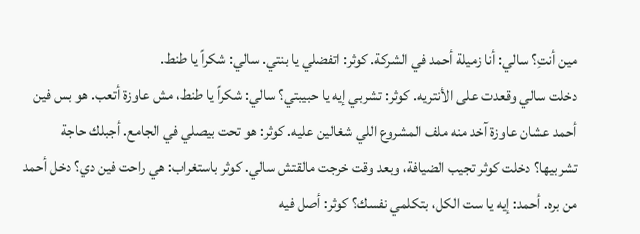مين أنتِ؟ سالي: أنا زميلة أحمد في الشركة. كوثر: اتفضلي يا بنتي. سالي: شكراً يا طنط.
دخلت سالي وقعدت على الأنتريه. كوثر: تشربي إيه يا حبيبتي؟ سالي: شكراً يا طنط، مش عاوزة أتعب. هو بس فين أحمد عشان عاوزة آخد منه ملف المشروع اللي شغالين عليه. كوثر: هو تحت بيصلي في الجامع. أجبلك حاجة تشربيها؟ دخلت كوثر تجيب الضيافة، وبعد وقت خرجت مالقتش سالي. كوثر باستغراب: هي راحت فين دي؟ دخل أحمد من بره. أحمد: إيه يا ست الكل، بتكلمي نفسك؟ كوثر: أصل فيه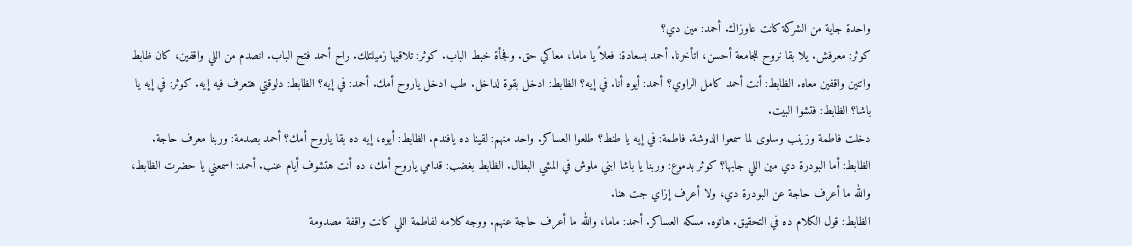واحدة جاية من الشركة كانت عاوزاك. أحمد: مين دي؟
كوثر: معرفش. يلا بقا نروح للجامعة أحسن، اتأخرنا. أحمد بسعادة: فعلاً يا ماما، معاكي حق. وفجأة خبط الباب. كوثر: تلاقيها زميلتلك. راح أحمد فتح الباب. انصدم من اللي واقفين، كان ظابط واتنين واقفين معاه. الظابط: أنت أحمد كامل الراوي؟ أحمد: أيوه أنا. في إيه؟ الظابط: ادخل بقوة لداخل. طب ادخل ياروح أمك. أحمد: في إيه؟ الظابط: دلوقتي هتعرف فيه إيه. كوثر: في إيه يا باشا؟ الظابط: فتشوا البيت.
دخلت فاطمة وزينب وسلوى لما سمعوا الدوشة. فاطمة: في إيه يا طنط؟ طلعوا العساكر. واحد منهم: لقينا ده يافندم. الظابط: أيوه، إيه ده بقا ياروح أمك؟ أحمد بصدمة: وربنا معرف حاجة. الظابط: أما البودرة دي مين اللي جابها؟ كوثر بدموع: وربنا يا باشا ابني ملوش في المشي البطال. الظابط بغضب: قدامي ياروح أمك، ده أنت هتشوف أيام عنب. أحمد: اسمعني يا حضرت الظابط، والله ما أعرف حاجة عن البودرة دي، ولا أعرف إزاي جت هنا.
الظابط: قول الكلام ده في التحقيق. هاتوه. مسكه العساكر. أحمد: ماما، والله ما أعرف حاجة عنهم. ووجه كلامه لفاطمة اللي كانت واقفة مصدومة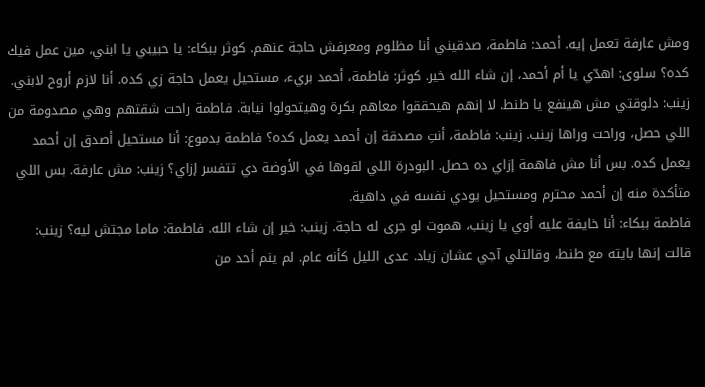ومش عارفة تعمل إيه. أحمد: فاطمة، صدقيني أنا مظلوم ومعرفش حاجة عنهم. كوثر ببكاء: يا حبيبي يا ابني، مين عمل فيك كده؟ سلوى: اهدّي يا أم أحمد، إن شاء الله خير. كوثر: فاطمة، أحمد بريء، مستحيل يعمل حاجة زي كده. أنا لازم أروح لابني.
زينب: دلوقتي مش هينفع يا طنط. لا إنهم هيحققوا معاهم بكرة وهيتحولوا نيابة. فاطمة راحت شقتهم وهي مصدومة من اللي حصل، وراحت وراها زينب. زينب: فاطمة، أنتِ مصدقة إن أحمد يعمل كده؟ فاطمة بدموع: أنا مستحيل أصدق إن أحمد يعمل كده. بس أنا مش فاهمة إزاي ده حصل. البودرة اللي لقوها في الأوضة دي تتفسر إزاي؟ زينب: مش عارفة. بس اللي متأكدة منه إن أحمد محترم ومستحيل يودي نفسه في داهية.
فاطمة ببكاء: أنا خايفة عليه أوي يا زينب، هموت لو جرى له حاجة. زينب: خير إن شاء الله. فاطمة: ماما مجتش ليه؟ زينب: قالت إنها بايته مع طنط، وقالتلي آجي عشان زياد. عدى الليل كأنه عام. لم ينم أحد من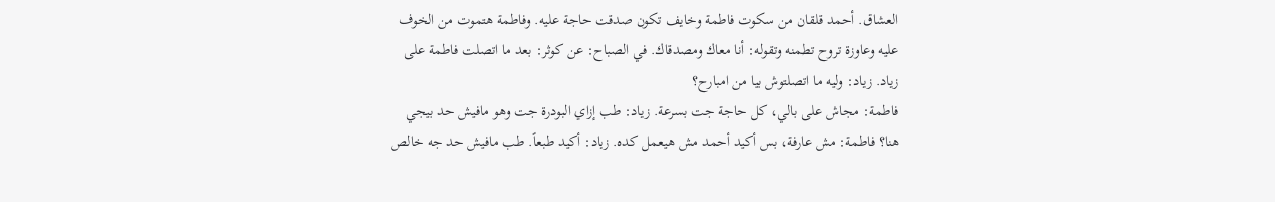العشاق. أحمد قلقان من سكوت فاطمة وخايف تكون صدقت حاجة عليه. وفاطمة هتموت من الخوف عليه وعاوزة تروح تطمنه وتقوله: أنا معاك ومصدقاك. في الصباح: عن كوثر: بعد ما اتصلت فاطمة على زياد. زياد: وليه ما اتصلتوش بيا من امبارح؟
فاطمة: مجاش على بالي، كل حاجة جت بسرعة. زياد: طب إزاي البودرة جت وهو مافيش حد بيجي هنا؟ فاطمة: مش عارفة، بس أكيد أحمد مش هيعمل كده. زياد: أكيد طبعاً. طب مافيش حد جه خالص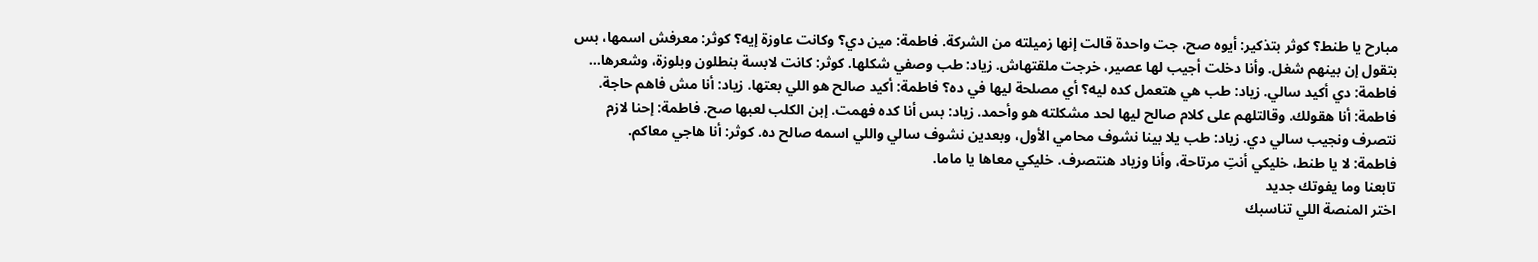مبارح يا طنط؟ كوثر بتذكير: أيوه صح، جت واحدة قالت إنها زميلته من الشركة. فاطمة: مين دي؟ وكانت عاوزة إيه؟ كوثر: معرفش اسمها، بس بتقول إن بينهم شغل. وأنا دخلت أجيب لها عصير، خرجت ملقتهاش. زياد: طب وصفي شكلها. كوثر: كانت لابسة بنطلون وبلوزة، وشعرها...
فاطمة: دي أكيد سالي. زياد: طب هي هتعمل كده ليه؟ أي مصلحة ليها في ده؟ فاطمة: أكيد صالح هو اللي بعتها. زياد: أنا مش فاهم حاجة. فاطمة: أنا هقولك. وقالتلهم على كلام صالح ليها لحد مشكلته هو وأحمد. زياد: بس أنا كده فهمت. إبن الكلب لعبها صح. فاطمة: إحنا لازم نتصرف ونجيب سالي دي. زياد: طب يلا بينا نشوف محامي الأول، وبعدين نشوف سالي واللي اسمه صالح ده. كوثر: أنا هاجي معاكم.
فاطمة: لا يا طنط، خليكي أنتِ مرتاحة، وأنا وزياد هنتصرف. خليكي معاها يا ماما.
تابعنا وما يفوتك جديد
اختر المنصة اللي تناسبك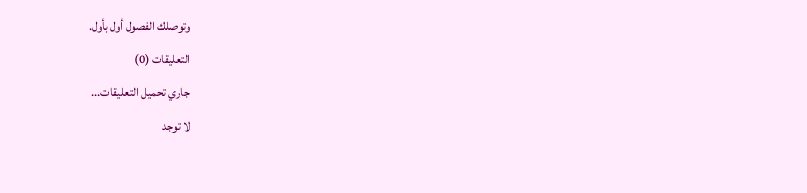وتوصلك الفصول أول بأول.
التعليقات (0)
جاري تحميل التعليقات...
لا توجد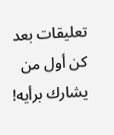تعليقات بعد
كن أول من يشارك برأيه!